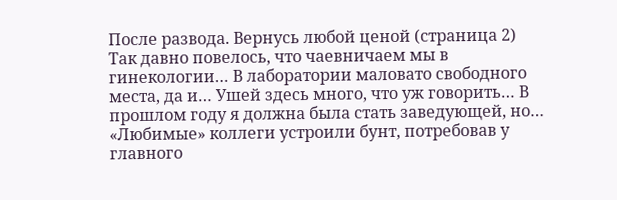После развода. Вернусь любой ценой (страница 2)
Так давно повелось, что чаевничаем мы в гинекологии… В лаборатории маловато свободного места, да и… Ушей здесь много, что уж говорить… В прошлом году я должна была стать заведующей, но… «Любимые» коллеги устроили бунт, потребовав у главного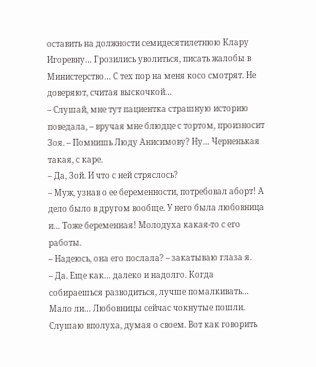оставить на должности семидесятилетнюю Клару Игоревну… Грозились уволиться, писать жалобы в Министерство… С тех пор на меня косо смотрят. Не доверяют, считая выскочкой…
– Слушай, мне тут пациентка страшную историю поведала, – вручая мне блюдце с тортом, произносит Зоя. – Помнишь Люду Анисимову? Ну… Черненькая такая, с каре.
– Да, Зой. И что с ней стряслось?
– Муж, узнав о ее беременности, потребовал аборт! А дело было в другом вообще. У него была любовница и… Тоже беременная! Молодуха какая-то с его работы.
– Надеюсь, она его послала? – закатываю глаза я.
– Да. Еще как… далеко и надолго. Когда собираешься разводиться, лучше помалкивать… Мало ли… Любовницы сейчас чокнутые пошли.
Слушаю вполуха, думая о своем. Вот как говорить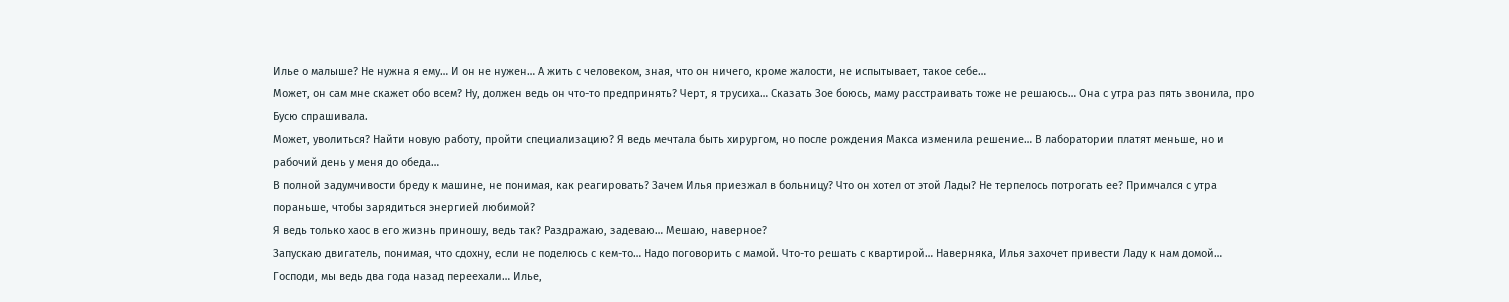Илье о малыше? Не нужна я ему… И он не нужен… А жить с человеком, зная, что он ничего, кроме жалости, не испытывает, такое себе…
Может, он сам мне скажет обо всем? Ну, должен ведь он что-то предпринять? Черт, я трусиха… Сказать Зое боюсь, маму расстраивать тоже не решаюсь… Она с утра раз пять звонила, про Бусю спрашивала.
Может, уволиться? Найти новую работу, пройти специализацию? Я ведь мечтала быть хирургом, но после рождения Макса изменила решение… В лаборатории платят меньше, но и рабочий день у меня до обеда…
В полной задумчивости бреду к машине, не понимая, как реагировать? Зачем Илья приезжал в больницу? Что он хотел от этой Лады? Не терпелось потрогать ее? Примчался с утра пораньше, чтобы зарядиться энергией любимой?
Я ведь только хаос в его жизнь приношу, ведь так? Раздражаю, задеваю… Мешаю, наверное?
Запускаю двигатель, понимая, что сдохну, если не поделюсь с кем-то… Надо поговорить с мамой. Что-то решать с квартирой… Наверняка, Илья захочет привести Ладу к нам домой… Господи, мы ведь два года назад переехали… Илье,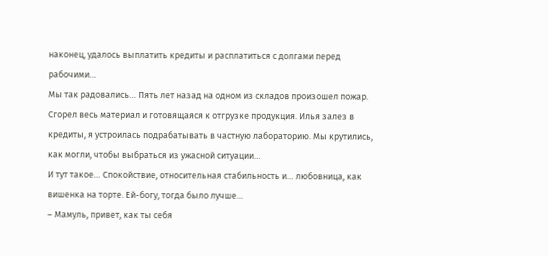наконец, удалось выплатить кредиты и расплатиться с долгами перед рабочими…
Мы так радовались… Пять лет назад на одном из складов произошел пожар. Сгорел весь материал и готовящаяся к отгрузке продукция. Илья залез в кредиты, я устроилась подрабатывать в частную лабораторию. Мы крутились, как могли, чтобы выбраться из ужасной ситуации…
И тут такое… Спокойствие, относительная стабильность и… любовница, как вишенка на торте. Ей-богу, тогда было лучше…
– Мамуль, привет, как ты себя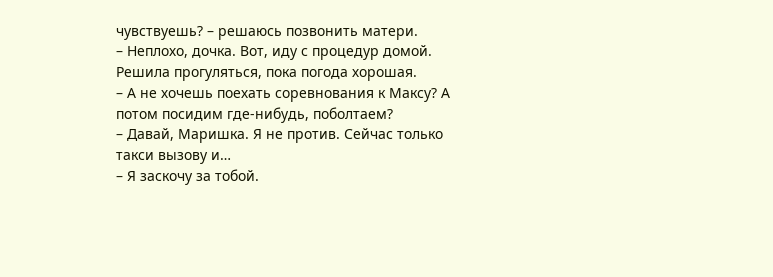чувствуешь? – решаюсь позвонить матери.
– Неплохо, дочка. Вот, иду с процедур домой. Решила прогуляться, пока погода хорошая.
– А не хочешь поехать соревнования к Максу? А потом посидим где-нибудь, поболтаем?
– Давай, Маришка. Я не против. Сейчас только такси вызову и…
– Я заскочу за тобой.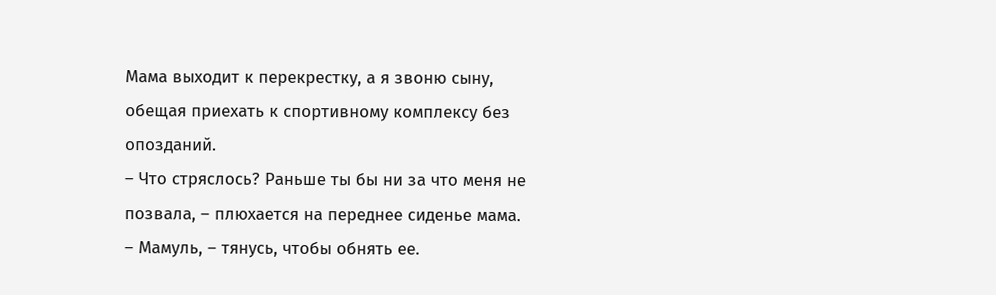Мама выходит к перекрестку, а я звоню сыну, обещая приехать к спортивному комплексу без опозданий.
– Что стряслось? Раньше ты бы ни за что меня не позвала, – плюхается на переднее сиденье мама.
– Мамуль, – тянусь, чтобы обнять ее.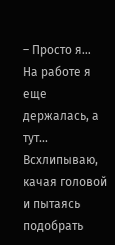– Просто я…
На работе я еще держалась, а тут… Всхлипываю, качая головой и пытаясь подобрать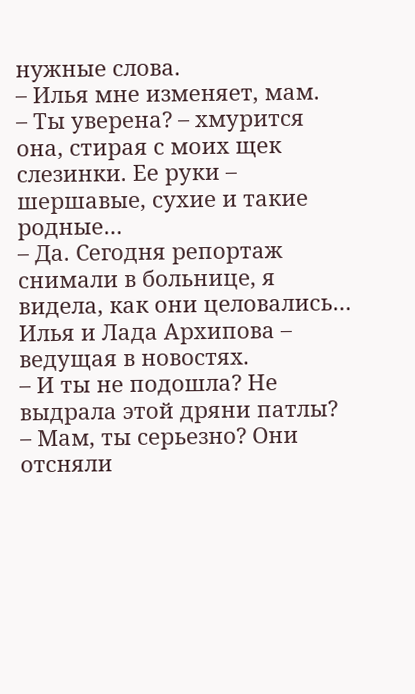нужные слова.
– Илья мне изменяет, мам.
– Ты уверена? – хмурится она, стирая с моих щек слезинки. Ее руки – шершавые, сухие и такие родные…
– Да. Сегодня репортаж снимали в больнице, я видела, как они целовались… Илья и Лада Архипова – ведущая в новостях.
– И ты не подошла? Не выдрала этой дряни патлы?
– Мам, ты серьезно? Они отсняли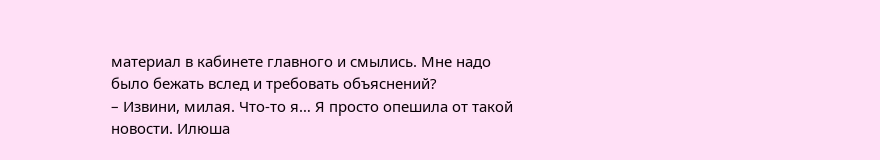материал в кабинете главного и смылись. Мне надо было бежать вслед и требовать объяснений?
– Извини, милая. Что-то я… Я просто опешила от такой новости. Илюша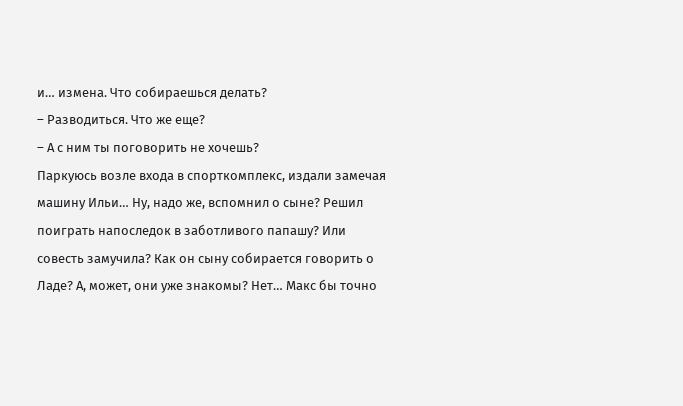и… измена. Что собираешься делать?
– Разводиться. Что же еще?
– А с ним ты поговорить не хочешь?
Паркуюсь возле входа в спорткомплекс, издали замечая машину Ильи… Ну, надо же, вспомнил о сыне? Решил поиграть напоследок в заботливого папашу? Или совесть замучила? Как он сыну собирается говорить о Ладе? А, может, они уже знакомы? Нет… Макс бы точно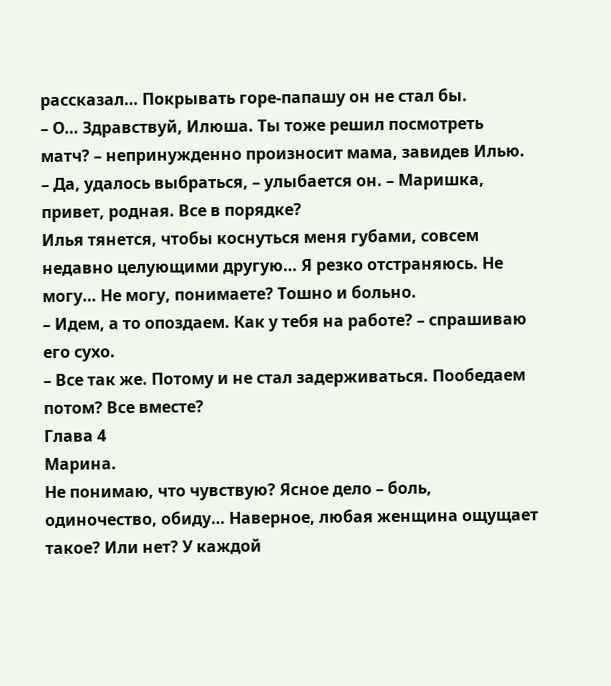рассказал… Покрывать горе-папашу он не стал бы.
– О… Здравствуй, Илюша. Ты тоже решил посмотреть матч? – непринужденно произносит мама, завидев Илью.
– Да, удалось выбраться, – улыбается он. – Маришка, привет, родная. Все в порядке?
Илья тянется, чтобы коснуться меня губами, совсем недавно целующими другую… Я резко отстраняюсь. Не могу… Не могу, понимаете? Тошно и больно.
– Идем, а то опоздаем. Как у тебя на работе? – спрашиваю его сухо.
– Все так же. Потому и не стал задерживаться. Пообедаем потом? Все вместе?
Глава 4
Марина.
Не понимаю, что чувствую? Ясное дело – боль, одиночество, обиду… Наверное, любая женщина ощущает такое? Или нет? У каждой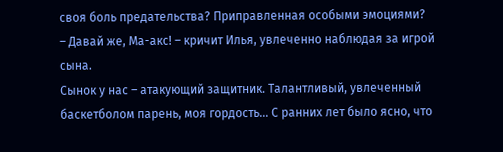своя боль предательства? Приправленная особыми эмоциями?
– Давай же, Ма-акс! – кричит Илья, увлеченно наблюдая за игрой сына.
Сынок у нас – атакующий защитник. Талантливый, увлеченный баскетболом парень, моя гордость… С ранних лет было ясно, что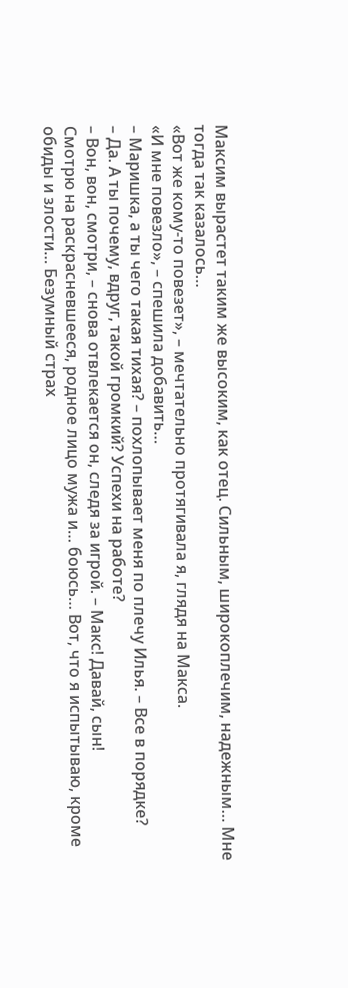Максим вырастет таким же высоким, как отец. Сильным, широкоплечим, надежным… Мне тогда так казалось…
«Вот же кому-то повезет», – мечтательно протягивала я, глядя на Макса.
«И мне повезло», – спешила добавить…
– Маришка, а ты чего такая тихая? – похлопывает меня по плечу Илья. – Все в порядке?
– Да. А ты почему, вдруг, такой громкий? Успехи на работе?
– Вон, вон, смотри, – снова отвлекается он, следя за игрой. – Макс! Давай, сын!
Смотрю на раскрасневшееся, родное лицо мужа и… боюсь… Вот, что я испытываю, кроме обиды и злости… Безумный страх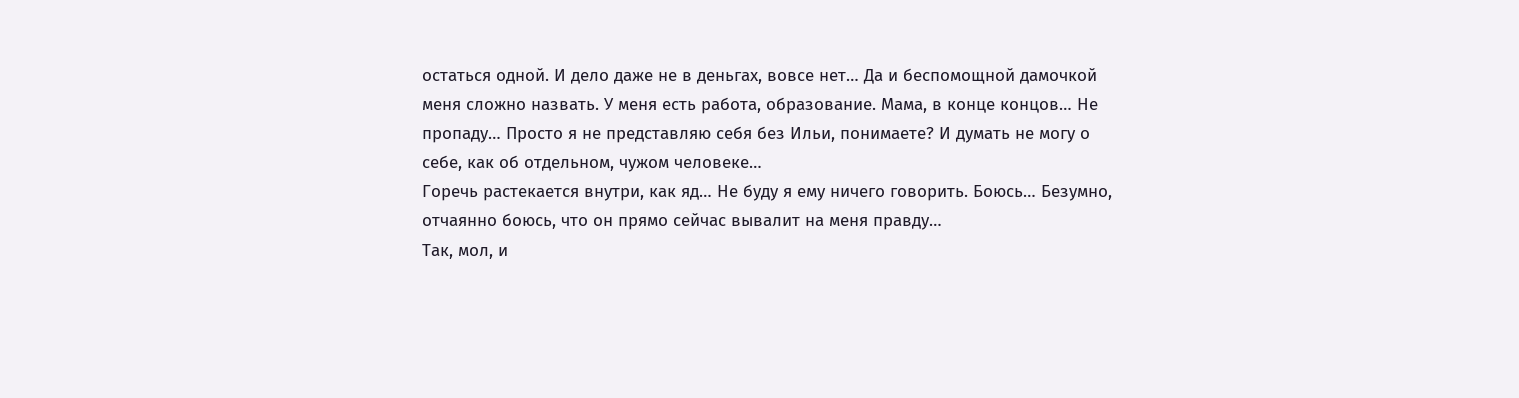остаться одной. И дело даже не в деньгах, вовсе нет… Да и беспомощной дамочкой меня сложно назвать. У меня есть работа, образование. Мама, в конце концов… Не пропаду… Просто я не представляю себя без Ильи, понимаете? И думать не могу о себе, как об отдельном, чужом человеке…
Горечь растекается внутри, как яд… Не буду я ему ничего говорить. Боюсь… Безумно, отчаянно боюсь, что он прямо сейчас вывалит на меня правду…
Так, мол, и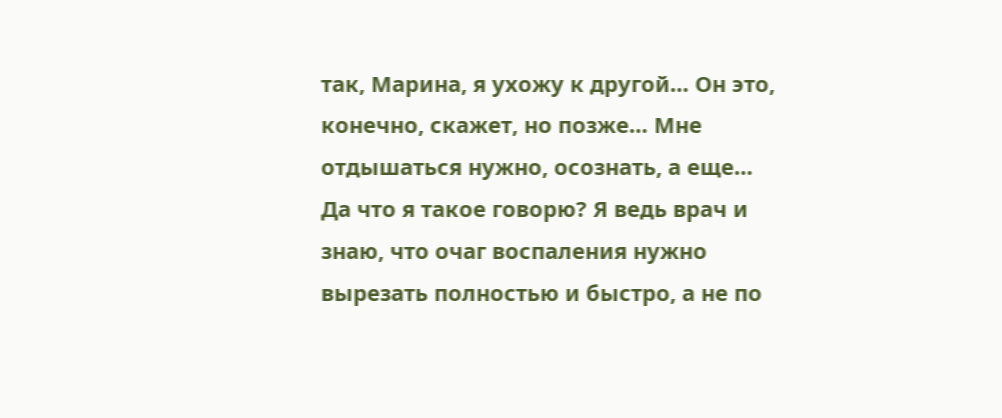так, Марина, я ухожу к другой… Он это, конечно, скажет, но позже… Мне отдышаться нужно, осознать, а еще… Да что я такое говорю? Я ведь врач и знаю, что очаг воспаления нужно вырезать полностью и быстро, а не по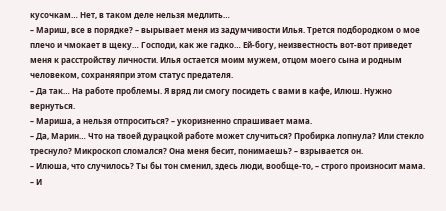кусочкам… Нет, в таком деле нельзя медлить…
– Мариш, все в порядке? – вырывает меня из задумчивости Илья. Трется подбородком о мое плечо и чмокает в щеку… Господи, как же гадко… Ей-богу, неизвестность вот-вот приведет меня к расстройству личности. Илья остается моим мужем, отцом моего сына и родным человеком, сохраняяпри этом статус предателя.
– Да так… На работе проблемы. Я вряд ли смогу посидеть с вами в кафе, Илюш. Нужно вернуться.
– Мариша, а нельзя отпроситься? – укоризненно спрашивает мама.
– Да, Марин… Что на твоей дурацкой работе может случиться? Пробирка лопнула? Или стекло треснуло? Микроскоп сломался? Она меня бесит, понимаешь? – взрывается он.
– Илюша, что случилось? Ты бы тон сменил, здесь люди, вообще-то, – строго произносит мама. – И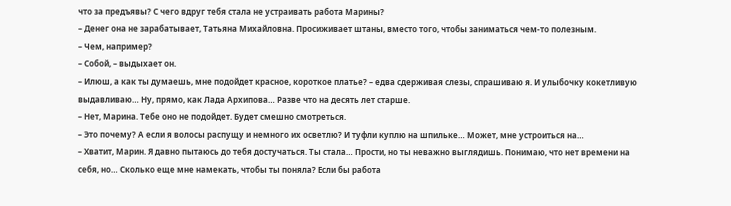что за предъявы? С чего вдруг тебя стала не устраивать работа Марины?
– Денег она не зарабатывает, Татьяна Михайловна. Просиживает штаны, вместо того, чтобы заниматься чем-то полезным.
– Чем, например?
– Собой, – выдыхает он.
– Илюш, а как ты думаешь, мне подойдет красное, короткое платье? – едва сдерживая слезы, спрашиваю я. И улыбочку кокетливую выдавливаю… Ну, прямо, как Лада Архипова… Разве что на десять лет старше.
– Нет, Марина. Тебе оно не подойдет. Будет смешно смотреться.
– Это почему? А если я волосы распущу и немного их осветлю? И туфли куплю на шпильке… Может, мне устроиться на…
– Хватит, Марин. Я давно пытаюсь до тебя достучаться. Ты стала… Прости, но ты неважно выглядишь. Понимаю, что нет времени на себя, но… Сколько еще мне намекать, чтобы ты поняла? Если бы работа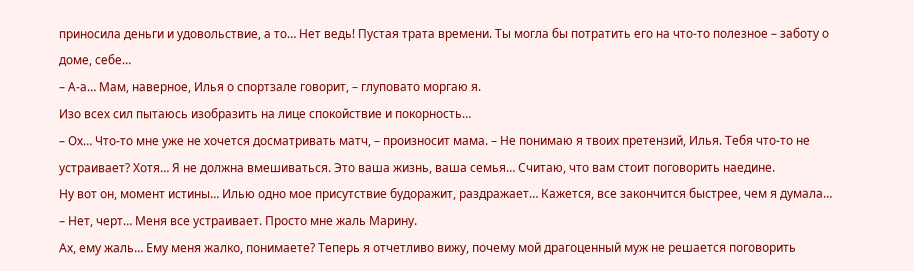приносила деньги и удовольствие, а то… Нет ведь! Пустая трата времени. Ты могла бы потратить его на что-то полезное – заботу о доме, себе…
– А-а… Мам, наверное, Илья о спортзале говорит, – глуповато моргаю я.
Изо всех сил пытаюсь изобразить на лице спокойствие и покорность…
– Ох… Что-то мне уже не хочется досматривать матч, – произносит мама. – Не понимаю я твоих претензий, Илья. Тебя что-то не устраивает? Хотя… Я не должна вмешиваться. Это ваша жизнь, ваша семья… Считаю, что вам стоит поговорить наедине.
Ну вот он, момент истины… Илью одно мое присутствие будоражит, раздражает… Кажется, все закончится быстрее, чем я думала…
– Нет, черт… Меня все устраивает. Просто мне жаль Марину.
Ах, ему жаль… Ему меня жалко, понимаете? Теперь я отчетливо вижу, почему мой драгоценный муж не решается поговорить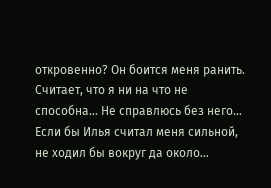откровенно? Он боится меня ранить. Считает, что я ни на что не способна… Не справлюсь без него… Если бы Илья считал меня сильной, не ходил бы вокруг да около…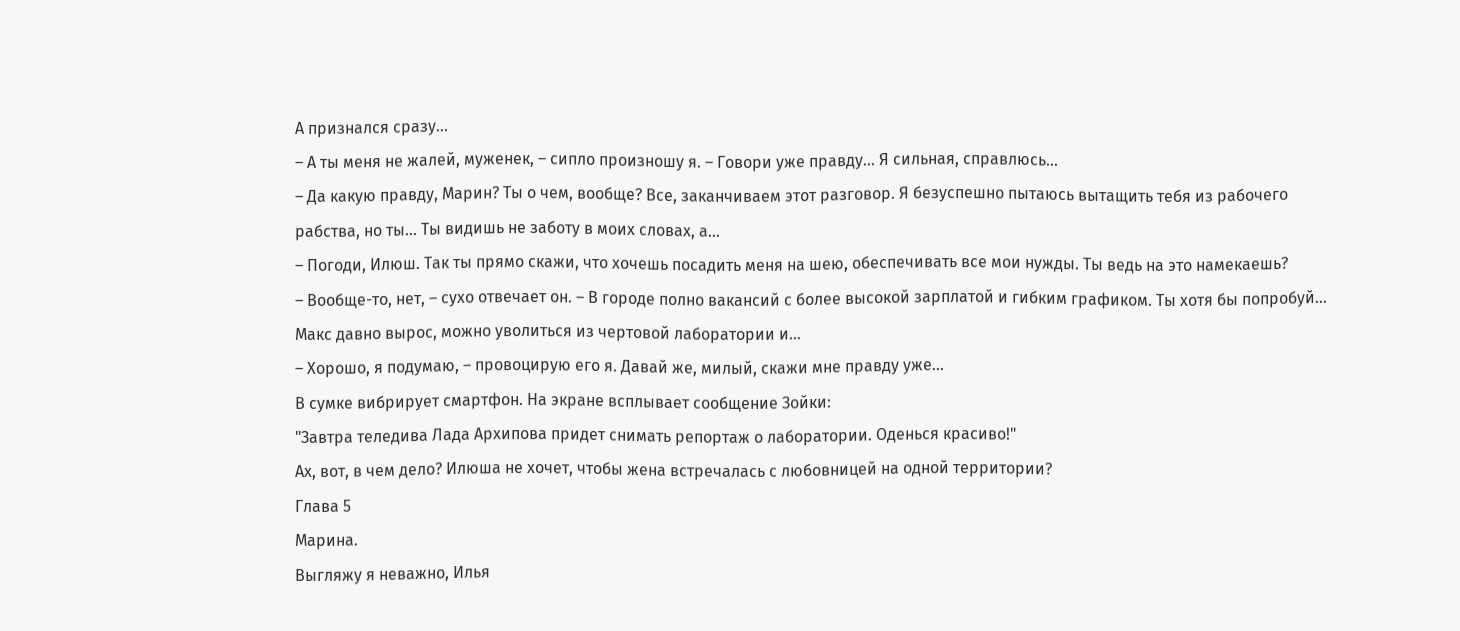А признался сразу…
– А ты меня не жалей, муженек, – сипло произношу я. – Говори уже правду… Я сильная, справлюсь…
– Да какую правду, Марин? Ты о чем, вообще? Все, заканчиваем этот разговор. Я безуспешно пытаюсь вытащить тебя из рабочего рабства, но ты… Ты видишь не заботу в моих словах, а…
– Погоди, Илюш. Так ты прямо скажи, что хочешь посадить меня на шею, обеспечивать все мои нужды. Ты ведь на это намекаешь?
– Вообще-то, нет, – сухо отвечает он. – В городе полно вакансий с более высокой зарплатой и гибким графиком. Ты хотя бы попробуй… Макс давно вырос, можно уволиться из чертовой лаборатории и…
– Хорошо, я подумаю, – провоцирую его я. Давай же, милый, скажи мне правду уже…
В сумке вибрирует смартфон. На экране всплывает сообщение Зойки:
"Завтра теледива Лада Архипова придет снимать репортаж о лаборатории. Оденься красиво!"
Ах, вот, в чем дело? Илюша не хочет, чтобы жена встречалась с любовницей на одной территории?
Глава 5
Марина.
Выгляжу я неважно, Илья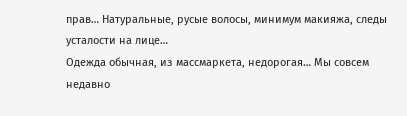прав… Натуральные, русые волосы, минимум макияжа, следы усталости на лице…
Одежда обычная, из массмаркета, недорогая… Мы совсем недавно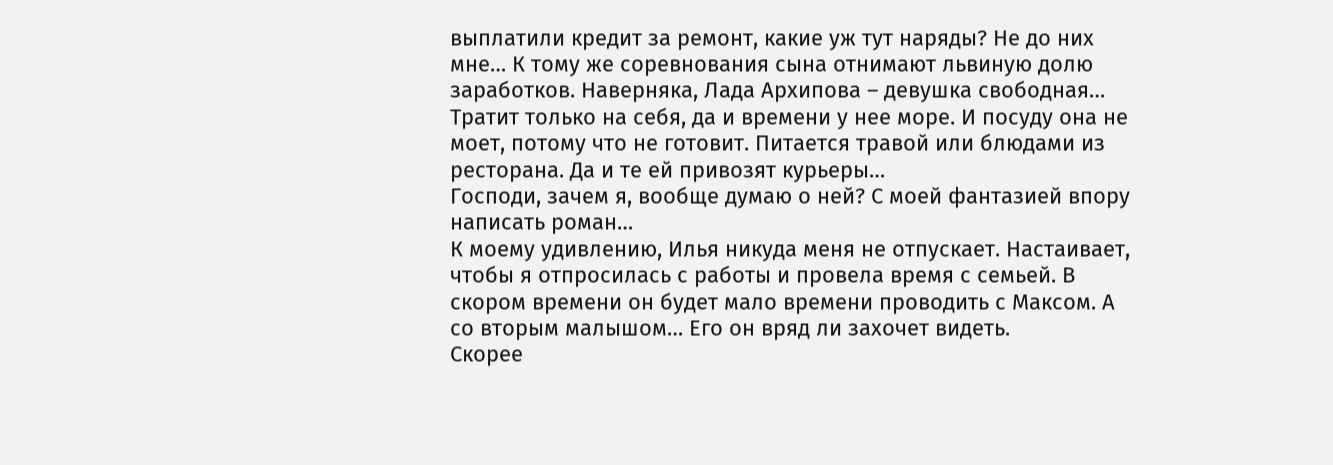выплатили кредит за ремонт, какие уж тут наряды? Не до них мне… К тому же соревнования сына отнимают львиную долю заработков. Наверняка, Лада Архипова – девушка свободная… Тратит только на себя, да и времени у нее море. И посуду она не моет, потому что не готовит. Питается травой или блюдами из ресторана. Да и те ей привозят курьеры…
Господи, зачем я, вообще думаю о ней? С моей фантазией впору написать роман…
К моему удивлению, Илья никуда меня не отпускает. Настаивает, чтобы я отпросилась с работы и провела время с семьей. В скором времени он будет мало времени проводить с Максом. А со вторым малышом… Его он вряд ли захочет видеть.
Скорее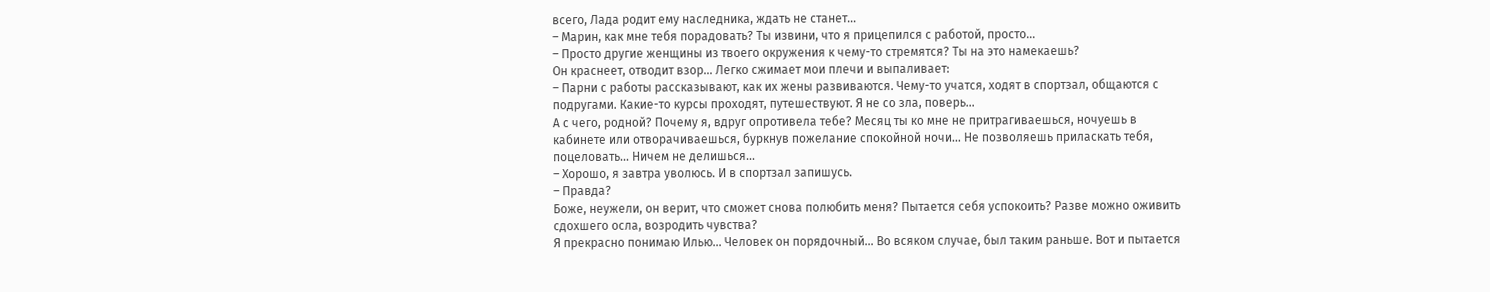всего, Лада родит ему наследника, ждать не станет…
– Марин, как мне тебя порадовать? Ты извини, что я прицепился с работой, просто…
– Просто другие женщины из твоего окружения к чему-то стремятся? Ты на это намекаешь?
Он краснеет, отводит взор… Легко сжимает мои плечи и выпаливает:
– Парни с работы рассказывают, как их жены развиваются. Чему-то учатся, ходят в спортзал, общаются с подругами. Какие-то курсы проходят, путешествуют. Я не со зла, поверь…
А с чего, родной? Почему я, вдруг опротивела тебе? Месяц ты ко мне не притрагиваешься, ночуешь в кабинете или отворачиваешься, буркнув пожелание спокойной ночи… Не позволяешь приласкать тебя, поцеловать… Ничем не делишься…
– Хорошо, я завтра уволюсь. И в спортзал запишусь.
– Правда?
Боже, неужели, он верит, что сможет снова полюбить меня? Пытается себя успокоить? Разве можно оживить сдохшего осла, возродить чувства?
Я прекрасно понимаю Илью… Человек он порядочный… Во всяком случае, был таким раньше. Вот и пытается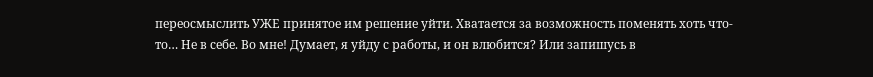переосмыслить УЖЕ принятое им решение уйти. Хватается за возможность поменять хоть что-то… Не в себе. Во мне! Думает, я уйду с работы, и он влюбится? Или запишусь в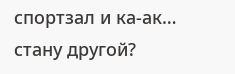спортзал и ка-ак… стану другой?